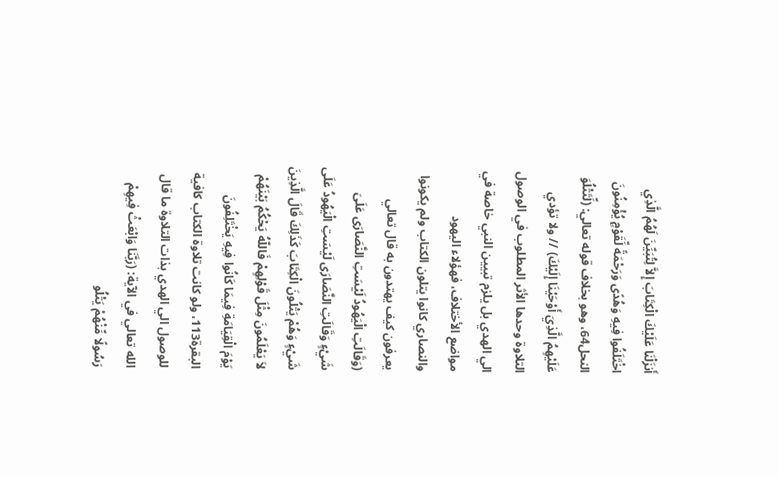أَنزَلْنَا عَلَيْكَ الْكِتَابَ إِلاَّ لِتُبَيِّنَ لَهُمُ الَّذِي اخْتَلَفُوا فِيهِ وَهُدًى وَرَحْمَةً لِّقَوْمٍ يُؤْمِنُونَ النحل64، وهو بخلاف قوله تعالي: (لِّتَتْلُوَ عَلَيْهِمُ الَّذِيَ أَوْحَيْنَا إِلَيْكَ) // ولا تؤدي التلاوة وحدها الأثر المطلوب في الوصول الي الهدي بل يلزم تبيين النبي خاصة في مواضع الأختلاف، فهؤلاء اليهود والنصاري كانوا يتلون الكتاب ولم يكونوا يعرفون كيف يهتدون به قال تعالي (وَقَالَتِ الْيَهُودُ لَيْسَتِ النَّصَارَى عَلَىَ شَيْءٍ وَقَالَتِ النَّصَارَى لَيْسَتِ الْيَهُودُ عَلَى شَيْءٍ وَهُمْ يَتْلُونَ الْكِتَابَ كَذَلِكَ قَالَ الَّذِينَ لاَ يَعْلَمُونَ مِثْلَ قَوْلِهِمْ فَاللّهُ يَحْكُمُ بَيْنَهُمْ يَوْمَ الْقِيَامَةِ فِيمَا كَانُوا فِيهِ يَخْتَلِفُونَ البقرة113، ولو كانت تلاوة الكتاب كافية للوصول الي الهدي بذات التلاوة ما قال الله تعالي في الآية: (رَبَّنَا وَابْعَثْ فِيهِمْ رَسُولًا مِّنْهُمْ يَتْلُو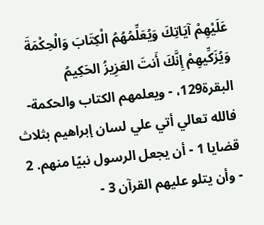عَلَيْهِمْ آيَاتِكَ وَيُعَلِّمُهُمُ الْكِتَابَ وَالْحِكْمَةَ وَيُزَكِّيهِمْ إِنَّكَ أَنتَ العَزِيزُ الحَكِيمُ البقرة129، - ويعلمهم الكتاب والحكمة- فالله تعالي أتي علي لسان إبراهيم بثلاث قضايا 1 - أن يجعل الرسول نبيًا منهم. 2 - وأن يتلو عليهم القرآن 3 -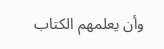وأن يعلمهم الكتاب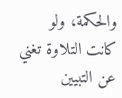والحكمة، ولو كانت التلاوة تغني عن التبيين